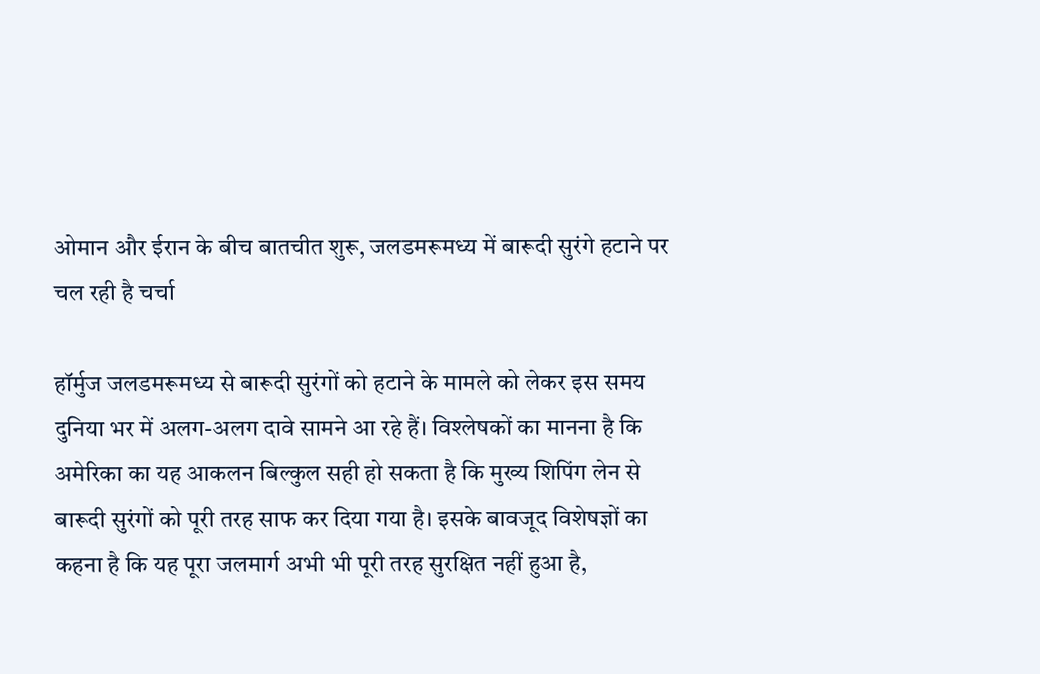ओमान और ईरान के बीच बातचीत शुरू, जलडमरूमध्य में बारूदी सुरंगे हटाने पर चल रही है चर्चा

हॉर्मुज जलडमरूमध्य से बारूदी सुरंगों को हटाने के मामले को लेकर इस समय दुनिया भर में अलग-अलग दावे सामने आ रहे हैं। विश्लेषकों का मानना है कि अमेरिका का यह आकलन बिल्कुल सही हो सकता है कि मुख्य शिपिंग लेन से बारूदी सुरंगों को पूरी तरह साफ कर दिया गया है। इसके बावजूद विशेषज्ञों का कहना है कि यह पूरा जलमार्ग अभी भी पूरी तरह सुरक्षित नहीं हुआ है,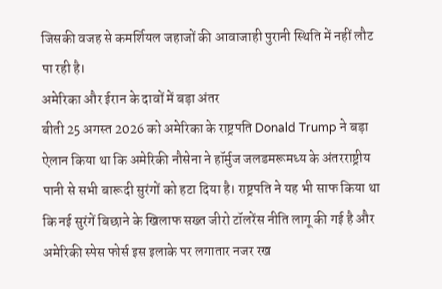जिसकी वजह से कमर्शियल जहाजों की आवाजाही पुरानी स्थिति में नहीं लौट पा रही है।
अमेरिका और ईरान के दावों में बड़ा अंतर
बीती 25 अगस्त 2026 को अमेरिका के राष्ट्रपति Donald Trump ने बड़ा ऐलान किया था कि अमेरिकी नौसेना ने हॉर्मुज जलडमरूमध्य के अंतरराष्ट्रीय पानी से सभी बारूदी सुरंगों को हटा दिया है। राष्ट्रपति ने यह भी साफ किया था कि नई सुरंगें बिछाने के खिलाफ सख्त जीरो टॉलरेंस नीति लागू की गई है और अमेरिकी स्पेस फोर्स इस इलाके पर लगातार नजर रख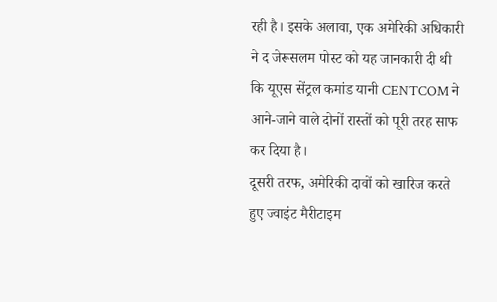रही है। इसके अलावा, एक अमेरिकी अधिकारी ने द जेरूसलम पोस्ट को यह जानकारी दी थी कि यूएस सेंट्रल कमांड यानी CENTCOM ने आने-जाने वाले दोनों रास्तों को पूरी तरह साफ कर दिया है।
दूसरी तरफ, अमेरिकी दावों को खारिज करते हुए ज्वाइंट मैरीटाइम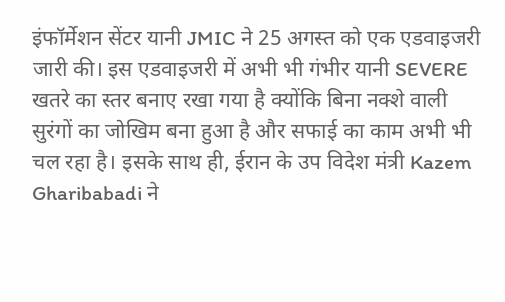इंफॉर्मेशन सेंटर यानी JMIC ने 25 अगस्त को एक एडवाइजरी जारी की। इस एडवाइजरी में अभी भी गंभीर यानी SEVERE खतरे का स्तर बनाए रखा गया है क्योंकि बिना नक्शे वाली सुरंगों का जोखिम बना हुआ है और सफाई का काम अभी भी चल रहा है। इसके साथ ही, ईरान के उप विदेश मंत्री Kazem Gharibabadi ने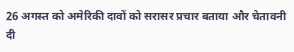26 अगस्त को अमेरिकी दावों को सरासर प्रचार बताया और चेतावनी दी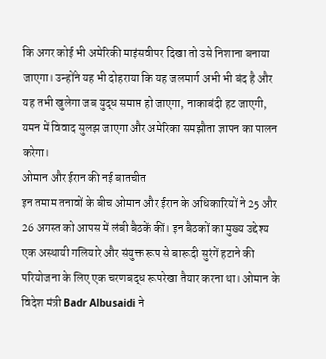कि अगर कोई भी अमेरिकी माइंसवीपर दिखा तो उसे निशाना बनाया जाएगा। उन्होंने यह भी दोहराया कि यह जलमार्ग अभी भी बंद है और यह तभी खुलेगा जब युद्ध समाप्त हो जाएगा, नाकाबंदी हट जाएगी, यमन में विवाद सुलझ जाएगा और अमेरिका समझौता ज्ञापन का पालन करेगा।
ओमान और ईरान की नई बातचीत
इन तमाम तनावों के बीच ओमान और ईरान के अधिकारियों ने 25 और 26 अगस्त को आपस में लंबी बैठकें कीं। इन बैठकों का मुख्य उद्देश्य एक अस्थायी गलियारे और संयुक्त रूप से बारूदी सुरंगें हटाने की परियोजना के लिए एक चरणबद्ध रूपरेखा तैयार करना था। ओमान के विदेश मंत्री Badr Albusaidi ने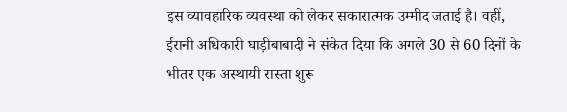इस व्यावहारिक व्यवस्था को लेकर सकारात्मक उम्मीद जताई है। वहीं, ईरानी अधिकारी घाड़ीबाबादी ने संकेत दिया कि अगले 30 से 60 दिनों के भीतर एक अस्थायी रास्ता शुरू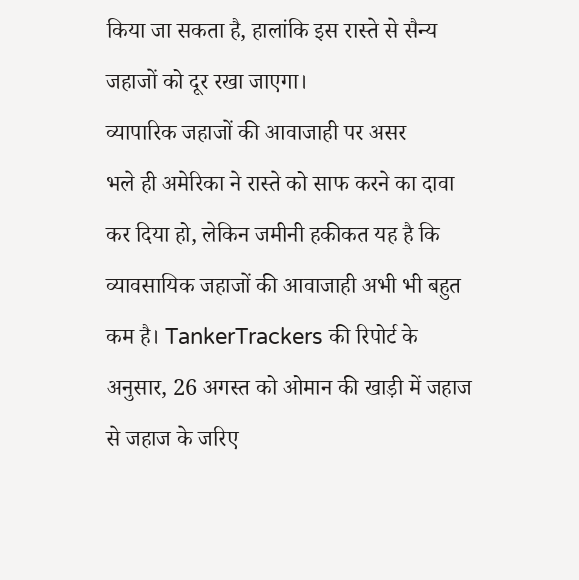किया जा सकता है, हालांकि इस रास्ते से सैन्य जहाजों को दूर रखा जाएगा।
व्यापारिक जहाजों की आवाजाही पर असर
भले ही अमेरिका ने रास्ते को साफ करने का दावा कर दिया हो, लेकिन जमीनी हकीकत यह है कि व्यावसायिक जहाजों की आवाजाही अभी भी बहुत कम है। TankerTrackers की रिपोर्ट के अनुसार, 26 अगस्त को ओमान की खाड़ी में जहाज से जहाज के जरिए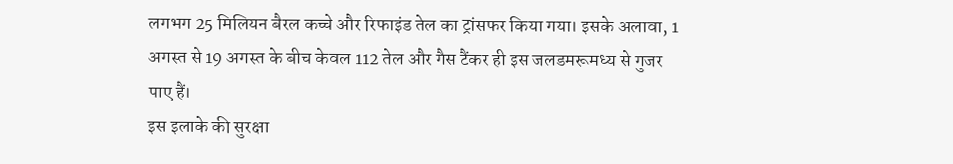लगभग 25 मिलियन बैरल कच्चे और रिफाइंड तेल का ट्रांसफर किया गया। इसके अलावा, 1 अगस्त से 19 अगस्त के बीच केवल 112 तेल और गैस टैंकर ही इस जलडमरूमध्य से गुजर पाए हैं।
इस इलाके की सुरक्षा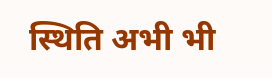स्थिति अभी भी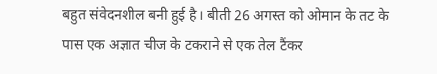बहुत संवेदनशील बनी हुई है। बीती 26 अगस्त को ओमान के तट के पास एक अज्ञात चीज के टकराने से एक तेल टैंकर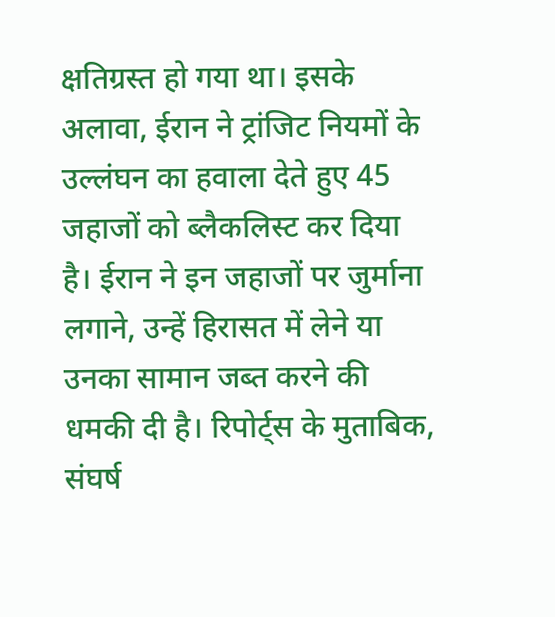क्षतिग्रस्त हो गया था। इसके अलावा, ईरान ने ट्रांजिट नियमों के उल्लंघन का हवाला देते हुए 45 जहाजों को ब्लैकलिस्ट कर दिया है। ईरान ने इन जहाजों पर जुर्माना लगाने, उन्हें हिरासत में लेने या उनका सामान जब्त करने की धमकी दी है। रिपोर्ट्स के मुताबिक, संघर्ष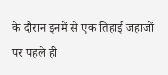के दौरान इनमें से एक तिहाई जहाजों पर पहले ही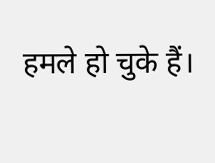हमले हो चुके हैं।